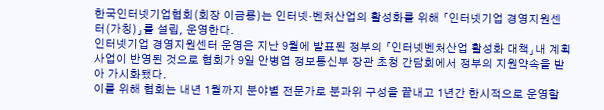한국인터넷기업협회(회장 이금룡)는 인터넷·벤처산업의 활성화를 위해 「인터넷기업 경영지원센터(가칭)」를 설립, 운영한다.
인터넷기업 경영지원센터 운영은 지난 9월에 발표된 정부의 「인터넷벤처산업 활성화 대책」내 계획사업이 반영된 것으로 협회가 9일 안병엽 정보통신부 장관 초청 간담회에서 정부의 지원약속을 받아 가시화됐다.
이를 위해 협회는 내년 1월까지 분야별 전문가로 분과위 구성을 끝내고 1년간 한시적으로 운영할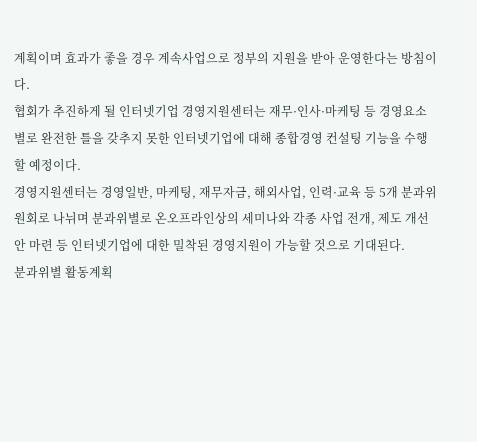계획이며 효과가 좋을 경우 계속사업으로 정부의 지원을 받아 운영한다는 방침이다.
협회가 추진하게 될 인터넷기업 경영지원센터는 재무·인사·마케팅 등 경영요소별로 완전한 틀을 갖추지 못한 인터넷기업에 대해 종합경영 컨설팅 기능을 수행할 예정이다.
경영지원센터는 경영일반, 마케팅, 재무자금, 해외사업, 인력·교육 등 5개 분과위원회로 나뉘며 분과위별로 온오프라인상의 세미나와 각종 사업 전개, 제도 개선안 마련 등 인터넷기업에 대한 밀착된 경영지원이 가능할 것으로 기대된다.
분과위별 활동계획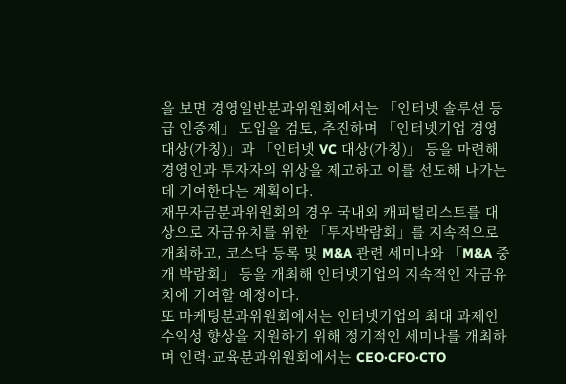을 보면 경영일반분과위원회에서는 「인터넷 솔루션 등급 인증제」 도입을 검토, 추진하며 「인터넷기업 경영대상(가칭)」과 「인터넷 VC 대상(가칭)」 등을 마련해 경영인과 투자자의 위상을 제고하고 이를 선도해 나가는 데 기여한다는 계획이다.
재무자금분과위원회의 경우 국내외 캐피털리스트를 대상으로 자금유치를 위한 「투자박람회」를 지속적으로 개최하고, 코스닥 등록 및 M&A 관련 세미나와 「M&A 중개 박람회」 등을 개최해 인터넷기업의 지속적인 자금유치에 기여할 예정이다.
또 마케팅분과위원회에서는 인터넷기업의 최대 과제인 수익성 향상을 지원하기 위해 정기적인 세미나를 개최하며 인력·교육분과위원회에서는 CEO·CFO·CTO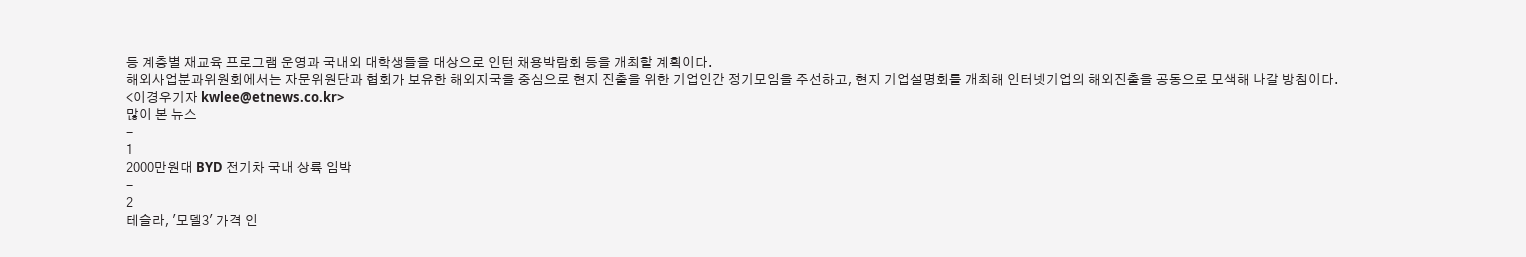등 계층별 재교육 프로그램 운영과 국내외 대학생들을 대상으로 인턴 채용박람회 등을 개최할 계획이다.
해외사업분과위원회에서는 자문위원단과 협회가 보유한 해외지국을 중심으로 현지 진출을 위한 기업인간 정기모임을 주선하고, 현지 기업설명회를 개최해 인터넷기업의 해외진출을 공동으로 모색해 나갈 방침이다.
<이경우기자 kwlee@etnews.co.kr>
많이 본 뉴스
-
1
2000만원대 BYD 전기차 국내 상륙 임박
-
2
테슬라, '모델3' 가격 인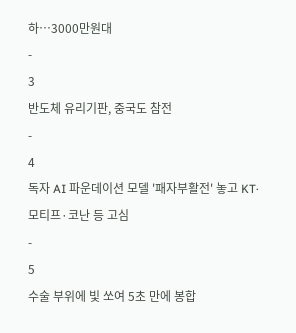하…3000만원대
-
3
반도체 유리기판, 중국도 참전
-
4
독자 AI 파운데이션 모델 '패자부활전' 놓고 KT·모티프·코난 등 고심
-
5
수술 부위에 빛 쏘여 5초 만에 봉합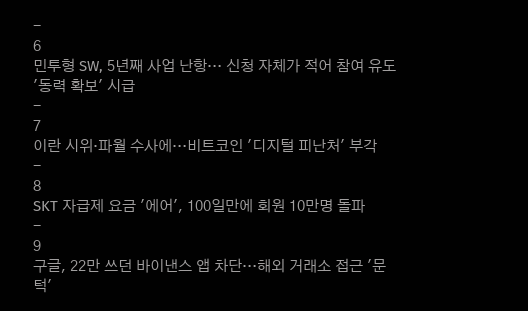-
6
민투형 SW, 5년째 사업 난항… 신청 자체가 적어 참여 유도 '동력 확보' 시급
-
7
이란 시위·파월 수사에…비트코인 '디지털 피난처' 부각
-
8
SKT 자급제 요금 '에어', 100일만에 회원 10만명 돌파
-
9
구글, 22만 쓰던 바이낸스 앱 차단…해외 거래소 접근 '문턱'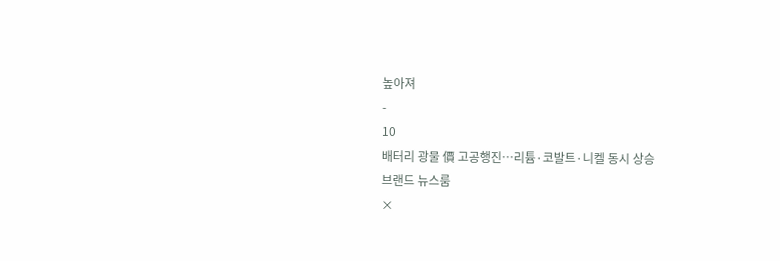높아져
-
10
배터리 광물 價 고공행진…리튬·코발트·니켈 동시 상승
브랜드 뉴스룸
×